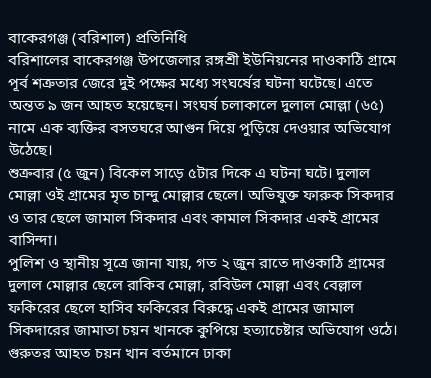বাকেরগঞ্জ (বরিশাল) প্রতিনিধি
বরিশালের বাকেরগঞ্জ উপজেলার রঙ্গশ্রী ইউনিয়নের দাওকাঠি গ্রামে পূর্ব শত্রুতার জেরে দুই পক্ষের মধ্যে সংঘর্ষের ঘটনা ঘটেছে। এতে অন্তত ৯ জন আহত হয়েছেন। সংঘর্ষ চলাকালে দুলাল মোল্লা (৬৫) নামে এক ব্যক্তির বসতঘরে আগুন দিয়ে পুড়িয়ে দেওয়ার অভিযোগ উঠেছে।
শুক্রবার (৫ জুন) বিকেল সাড়ে ৫টার দিকে এ ঘটনা ঘটে। দুলাল মোল্লা ওই গ্রামের মৃত চান্দু মোল্লার ছেলে। অভিযুক্ত ফারুক সিকদার ও তার ছেলে জামাল সিকদার এবং কামাল সিকদার একই গ্রামের বাসিন্দা।
পুলিশ ও স্থানীয় সূত্রে জানা যায়, গত ২ জুন রাতে দাওকাঠি গ্রামের দুলাল মোল্লার ছেলে রাকিব মোল্লা, রবিউল মোল্লা এবং বেল্লাল ফকিরের ছেলে হাসিব ফকিরের বিরুদ্ধে একই গ্রামের জামাল সিকদারের জামাতা চয়ন খানকে কুপিয়ে হত্যাচেষ্টার অভিযোগ ওঠে। গুরুতর আহত চয়ন খান বর্তমানে ঢাকা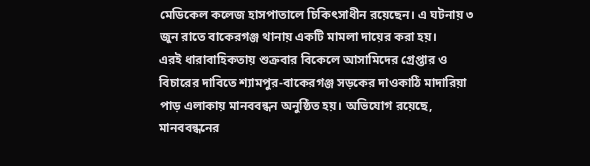মেডিকেল কলেজ হাসপাতালে চিকিৎসাধীন রয়েছেন। এ ঘটনায় ৩ জুন রাতে বাকেরগঞ্জ থানায় একটি মামলা দায়ের করা হয়।
এরই ধারাবাহিকতায় শুক্রবার বিকেলে আসামিদের গ্রেপ্তার ও বিচারের দাবিতে শ্যামপুর-বাকেরগঞ্জ সড়কের দাওকাঠি মাদারিয়া পাড় এলাকায় মানববন্ধন অনুষ্ঠিত হয়। অভিযোগ রয়েছে, মানববন্ধনের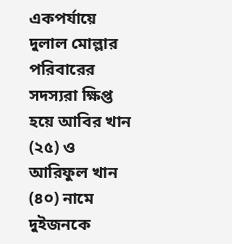একপর্যায়ে দুলাল মোল্লার পরিবারের সদস্যরা ক্ষিপ্ত হয়ে আবির খান (২৫) ও আরিফুল খান (৪০) নামে দুইজনকে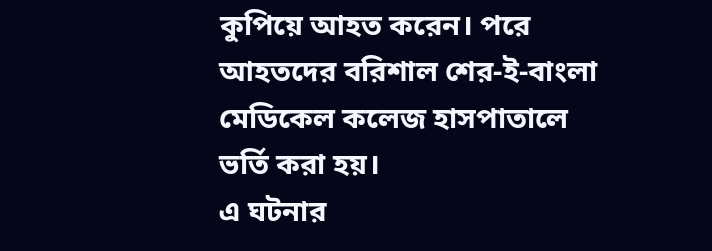কুপিয়ে আহত করেন। পরে আহতদের বরিশাল শের-ই-বাংলা মেডিকেল কলেজ হাসপাতালে ভর্তি করা হয়।
এ ঘটনার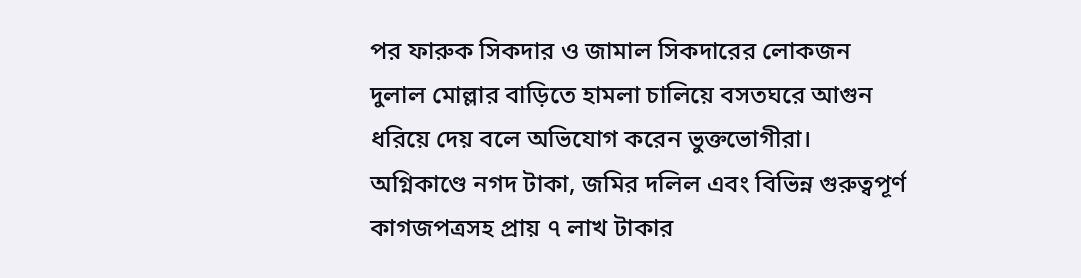পর ফারুক সিকদার ও জামাল সিকদারের লোকজন দুলাল মোল্লার বাড়িতে হামলা চালিয়ে বসতঘরে আগুন ধরিয়ে দেয় বলে অভিযোগ করেন ভুক্তভোগীরা। অগ্নিকাণ্ডে নগদ টাকা, জমির দলিল এবং বিভিন্ন গুরুত্বপূর্ণ কাগজপত্রসহ প্রায় ৭ লাখ টাকার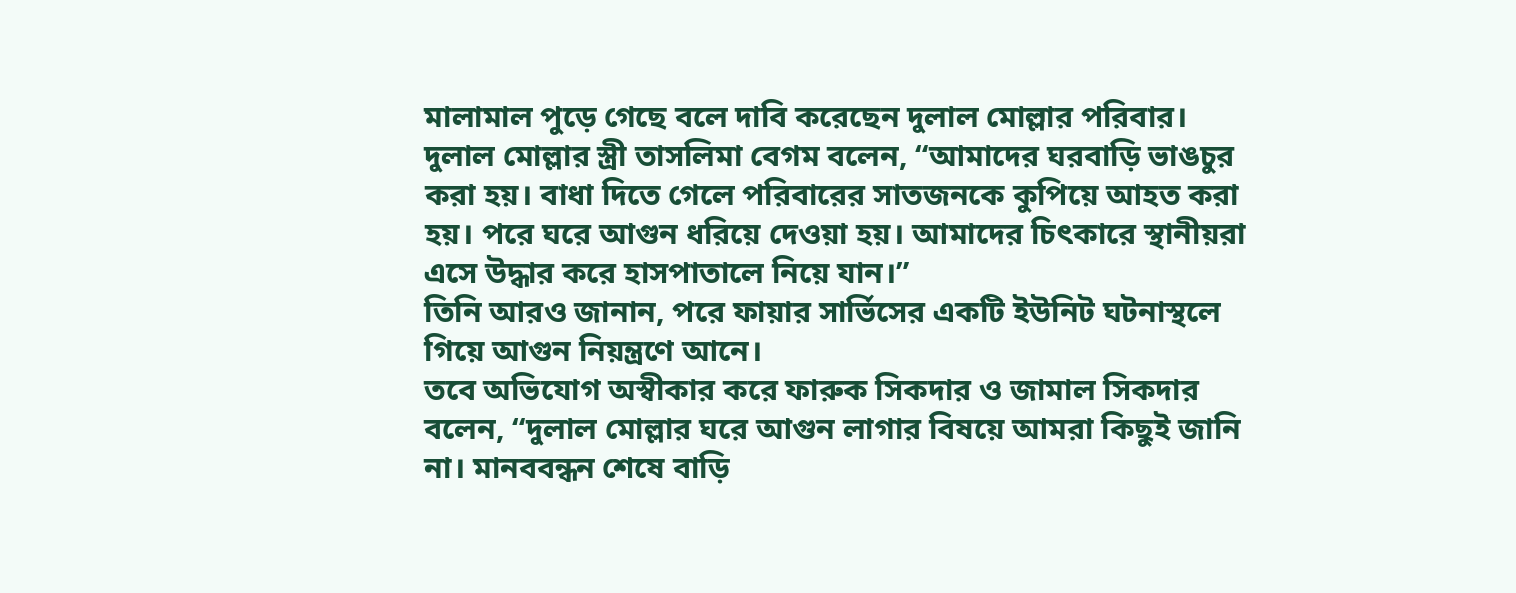মালামাল পুড়ে গেছে বলে দাবি করেছেন দুলাল মোল্লার পরিবার।
দুলাল মোল্লার স্ত্রী তাসলিমা বেগম বলেন, “আমাদের ঘরবাড়ি ভাঙচুর করা হয়। বাধা দিতে গেলে পরিবারের সাতজনকে কুপিয়ে আহত করা হয়। পরে ঘরে আগুন ধরিয়ে দেওয়া হয়। আমাদের চিৎকারে স্থানীয়রা এসে উদ্ধার করে হাসপাতালে নিয়ে যান।”
তিনি আরও জানান, পরে ফায়ার সার্ভিসের একটি ইউনিট ঘটনাস্থলে গিয়ে আগুন নিয়ন্ত্রণে আনে।
তবে অভিযোগ অস্বীকার করে ফারুক সিকদার ও জামাল সিকদার বলেন, “দুলাল মোল্লার ঘরে আগুন লাগার বিষয়ে আমরা কিছুই জানি না। মানববন্ধন শেষে বাড়ি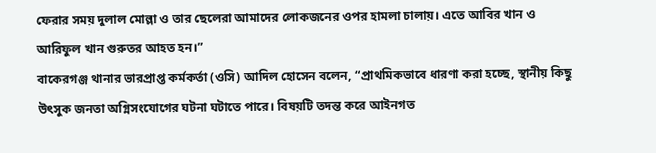ফেরার সময় দুলাল মোল্লা ও তার ছেলেরা আমাদের লোকজনের ওপর হামলা চালায়। এতে আবির খান ও আরিফুল খান গুরুতর আহত হন।”
বাকেরগঞ্জ থানার ভারপ্রাপ্ত কর্মকর্তা (ওসি) আদিল হোসেন বলেন, “প্রাথমিকভাবে ধারণা করা হচ্ছে, স্থানীয় কিছু উৎসুক জনতা অগ্নিসংযোগের ঘটনা ঘটাতে পারে। বিষয়টি তদন্ত করে আইনগত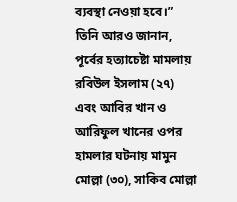ব্যবস্থা নেওয়া হবে।”
তিনি আরও জানান, পূর্বের হত্যাচেষ্টা মামলায় রবিউল ইসলাম (২৭) এবং আবির খান ও আরিফুল খানের ওপর হামলার ঘটনায় মামুন মোল্লা (৩০), সাকিব মোল্লা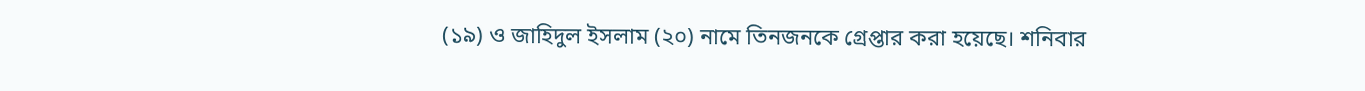(১৯) ও জাহিদুল ইসলাম (২০) নামে তিনজনকে গ্রেপ্তার করা হয়েছে। শনিবার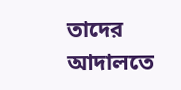তাদের আদালতে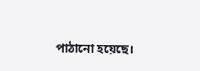পাঠানো হয়েছে।